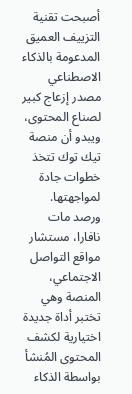أصبحت تقنية التزييف العميق المدعومة بالذكاء الاصطناعي مصدر إزعاج كبير لصناع المحتوى، ويبدو أن منصة تيك توك تتخذ خطوات جادة لمواجهتها.
ورصد مات نافارا، مستشار مواقع التواصل الاجتماعي، المنصة وهي تختبر أداة جديدة اختيارية لكشف المحتوى المُنشأ بواسطة الذكاء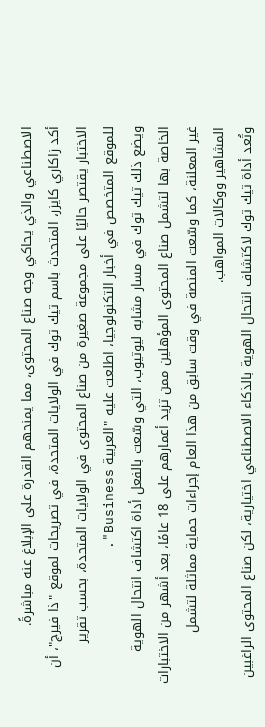الاصطناعي والذي يحاكي وجه صناع المحتوى، مما يمنحهم القدرة على الإبلاغ عنه مباشرةً.
أكد زاكاري كايزر، المتحدث باسم تيك توك في الولايات المتحدة، في تصريحات لموقع "ذا فيرج"، أن الاختبار يقتصر حاليًا على مجموعة صغيرة من صناع المحتوى في الولايات المتحدة، بحسب تقرير للموقع المتخصص في أخبار التكنولوجيا، اطلعت عليه "العربية Business".
ويضع ذلك تيك توك في مسار مشابه ليوتيوب، التي وسّعت بالفعل أداة اكتشاف انتحال الهوية الخاصة بها لتشمل صناع المحتوى المؤهلين ممن تزيد أعمارهم على 18 عامًا، بعد أشهر من الاختبارات غير المعلنة، كما وسّعت المنصة في وقت سابق من هذا العام إجراءات حماية مماثلة لتشمل المشاهير ووكالات المواهب.
وتُعد أداة تيك توك لاكتشاف انتحال الهوية بالذكاء الاصطناعي اختيارية، لكن صناع المحتوى الراغبين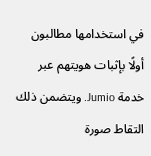في استخدامها مطالبون أولًا بإثبات هويتهم عبر خدمة Jumio. ويتضمن ذلك التقاط صورة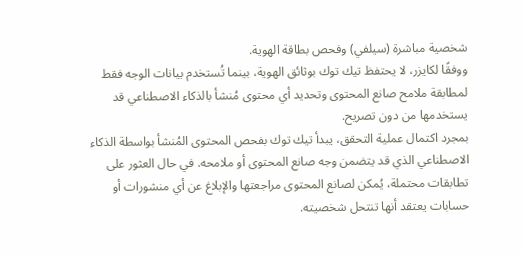شخصية مباشرة (سيلفي) وفحص بطاقة الهوية.
ووفقًا لكايزر، لا يحتفظ تيك توك بوثائق الهوية، بينما تُستخدم بيانات الوجه فقط لمطابقة ملامح صانع المحتوى وتحديد أي محتوى مُنشأ بالذكاء الاصطناعي قد يستخدمها من دون تصريح.
بمجرد اكتمال عملية التحقق، يبدأ تيك توك بفحص المحتوى المُنشأ بواسطة الذكاء الاصطناعي الذي قد يتضمن وجه صانع المحتوى أو ملامحه. في حال العثور على تطابقات محتملة، يُمكن لصانع المحتوى مراجعتها والإبلاغ عن أي منشورات أو حسابات يعتقد أنها تنتحل شخصيته.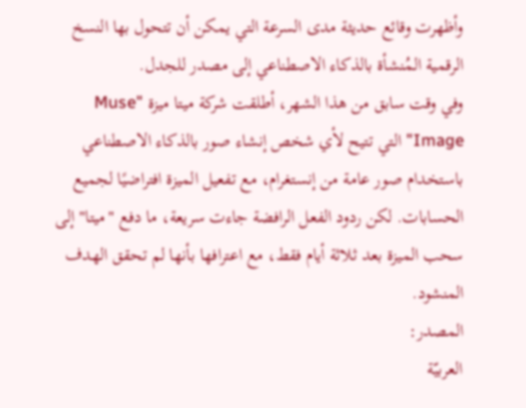وأظهرت وقائع حديثة مدى السرعة التي يمكن أن تتحول بها النسخ الرقمية المُنشأة بالذكاء الاصطناعي إلى مصدر للجدل.
وفي وقت سابق من هذا الشهر، أطلقت شركة ميتا ميزة "Muse Image" التي تتيح لأي شخص إنشاء صور بالذكاء الاصطناعي باستخدام صور عامة من إنستغرام، مع تفعيل الميزة افتراضيًا لجميع الحسابات. لكن ردود الفعل الرافضة جاءت سريعة، ما دفع "ميتا" إلى سحب الميزة بعد ثلاثة أيام فقط، مع اعترافها بأنها لم تحقق الهدف المنشود.
المصدر:
العربيّة